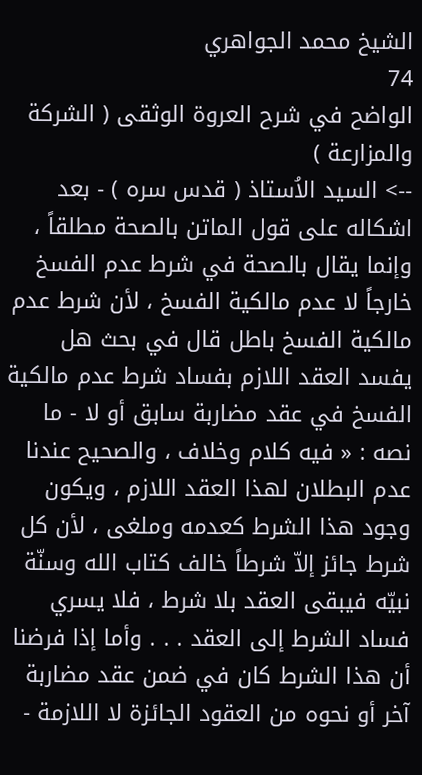الشيخ محمد الجواهري
74
الواضح في شرح العروة الوثقى ( الشركة والمزارعة )
--> السيد الاُستاذ ( قدس سره ) - بعد اشكاله على قول الماتن بالصحة مطلقاً ، وإنما يقال بالصحة في شرط عدم الفسخ خارجاً لا عدم مالكية الفسخ ، لأن شرط عدم مالكية الفسخ باطل قال في بحث هل يفسد العقد اللازم بفساد شرط عدم مالكية الفسخ في عقد مضاربة سابق أو لا - ما نصه : « فيه كلام وخلاف ، والصحيح عندنا عدم البطلان لهذا العقد اللازم ، ويكون وجود هذا الشرط كعدمه وملغى ، لأن كل شرط جائز إلاّ شرطاً خالف كتاب الله وسنّة نبيّه فيبقى العقد بلا شرط ، فلا يسري فساد الشرط إلى العقد . . . وأما إذا فرضنا أن هذا الشرط كان في ضمن عقد مضاربة آخر أو نحوه من العقود الجائزة لا اللازمة -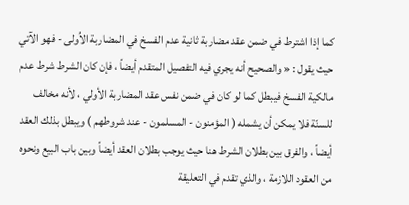كما إذا اشترط في ضمن عقد مضاربة ثانية عدم الفسخ في المضاربة الاُولى - فهو الآتي حيث يقول : « والصحيح أنه يجري فيه التفصيل المتقدم أيضاً ، فإن كان الشرط شرط عدم مالكية الفسخ فيبطل كما لو كان في ضمن نفس عقد المضاربة الأولي ، لأنه مخالف للسنّة فلا يمكن أن يشمله ( المؤمنون - المسلمون - عند شروطهم ) ويبطل بذلك العقد أيضاً ، والفرق بين بطلان الشرط هنا حيث يوجب بطلان العقد أيضاً وبين باب البيع ونحوه من العقود اللازمة ، والذي تقدم في التعليقة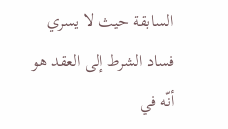السابقة حيث لا يسري فساد الشرط إلى العقد هو أنّه في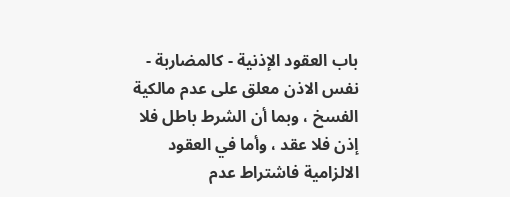باب العقود الإذنية - كالمضاربة - نفس الاذن معلق على عدم مالكية الفسخ ، وبما أن الشرط باطل فلا إذن فلا عقد ، وأما في العقود الالزامية فاشتراط عدم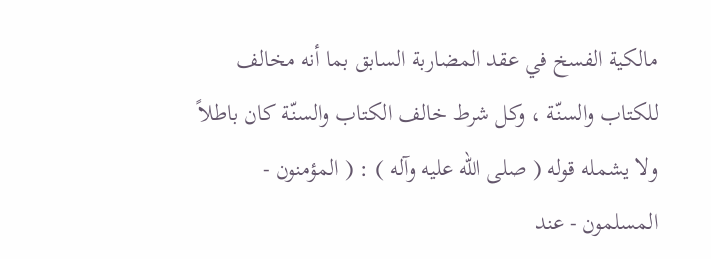مالكية الفسخ في عقد المضاربة السابق بما أنه مخالف للكتاب والسنّة ، وكل شرط خالف الكتاب والسنّة كان باطلاً ولا يشمله قوله ( صلى الله عليه وآله ) : ( المؤمنون - المسلمون - عند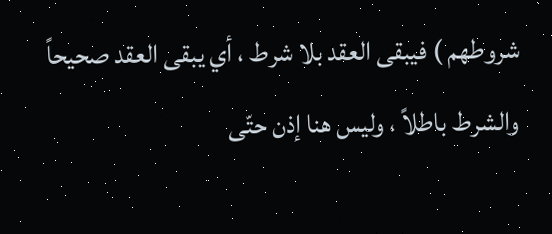شروطهم ) فيبقى العقد بلا شرط ، أي يبقى العقد صحيحاً والشرط باطلاً ، وليس هنا إذن حتّى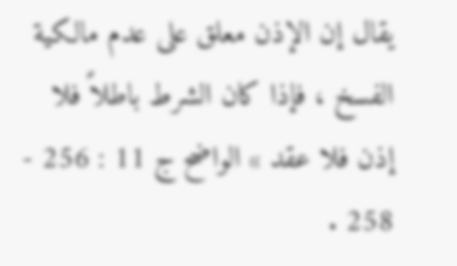يقال إن الإذن معلق على عدم مالكية الفسخ ، فإذا كان الشرط باطلاً فلا إذن فلا عقد » الواضح ج 11 : 256 - 258 .